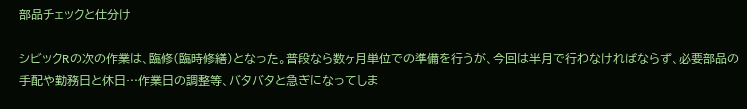部品チェックと仕分け

シビックRの次の作業は、臨修(臨時修繕)となった。普段なら数ヶ月単位での準備を行うが、今回は半月で行わなければならず、必要部品の手配や勤務日と休日…作業日の調整等、バタバタと急ぎになってしま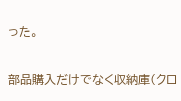った。

部品購入だけでなく収納庫(クロ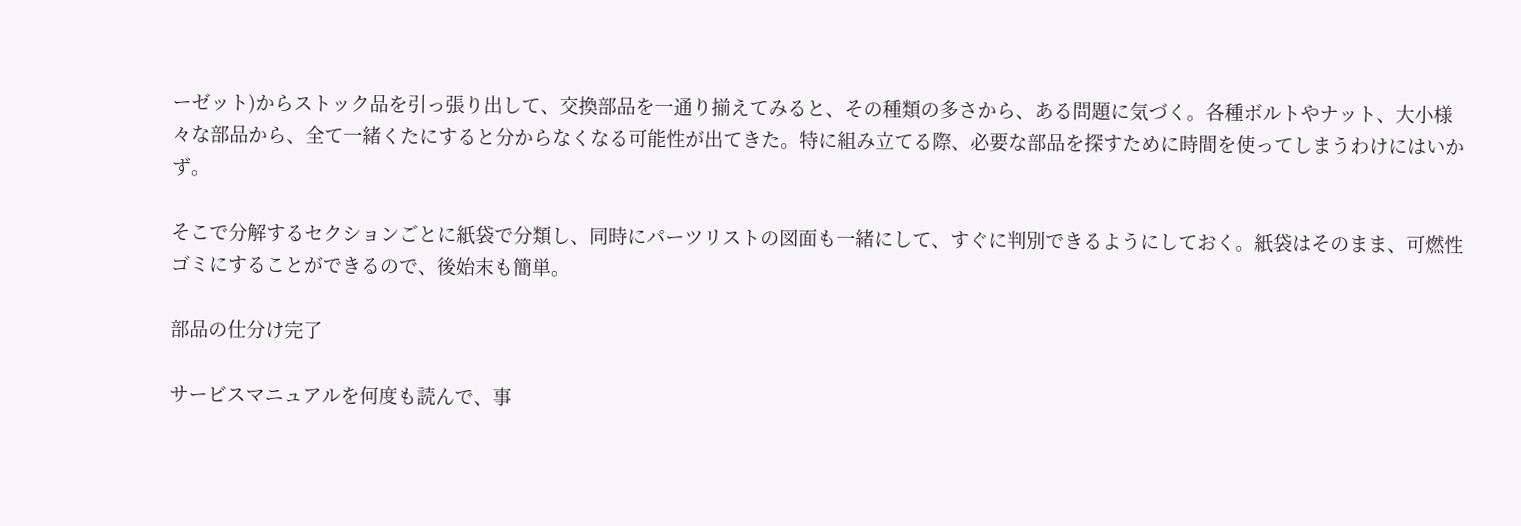ーゼット)からストック品を引っ張り出して、交換部品を一通り揃えてみると、その種類の多さから、ある問題に気づく。各種ボルトやナット、大小様々な部品から、全て一緒くたにすると分からなくなる可能性が出てきた。特に組み立てる際、必要な部品を探すために時間を使ってしまうわけにはいかず。

そこで分解するセクションごとに紙袋で分類し、同時にパーツリストの図面も一緒にして、すぐに判別できるようにしておく。紙袋はそのまま、可燃性ゴミにすることができるので、後始末も簡単。

部品の仕分け完了

サービスマニュアルを何度も読んで、事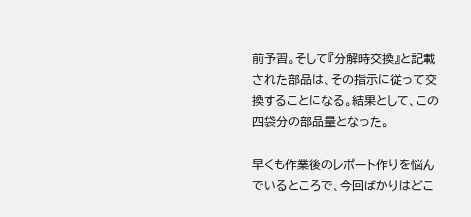前予習。そして『分解時交換』と記載された部品は、その指示に従って交換することになる。結果として、この四袋分の部品量となった。

早くも作業後のレポート作りを悩んでいるところで、今回ばかりはどこ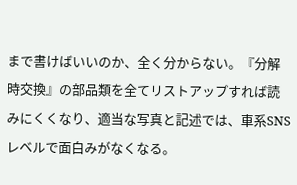まで書けばいいのか、全く分からない。『分解時交換』の部品類を全てリストアップすれば読みにくくなり、適当な写真と記述では、車系SNSレベルで面白みがなくなる。